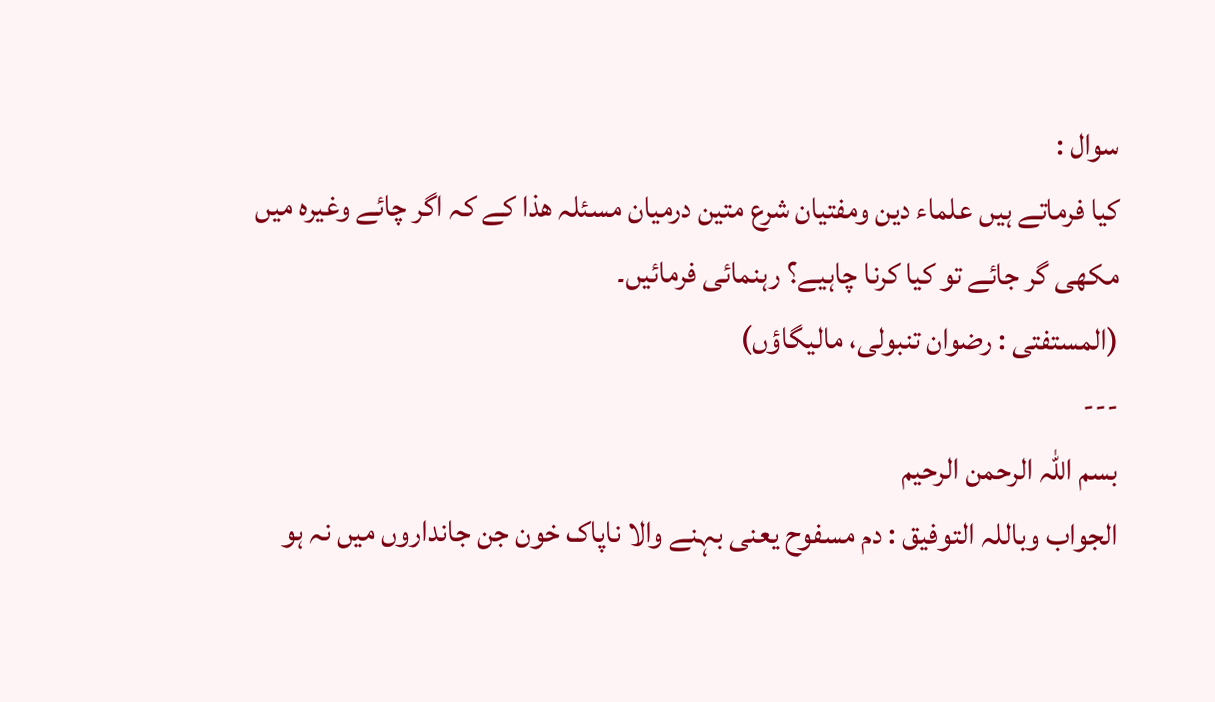سوال :
کیا فرماتے ہیں علماء دین ومفتیان شرع متین درمیان مسئلہ ھذا کے کہ اگر چائے وغیرہ میں مکھی گر جائے تو کیا کرنا چاہیے؟ رہنمائی فرمائیں۔
(المستفتی : رضوان تنبولی، مالیگاؤں)
---
بسم اللہ الرحمن الرحیم
الجواب وباللہ التوفيق : دم مسفوح یعنی بہنے والا ناپاک خون جن جانداروں میں نہ ہو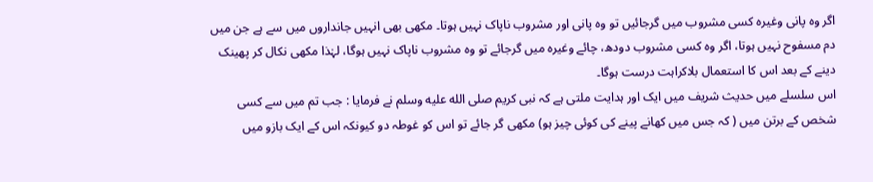اگر وہ پانی وغیرہ کسی مشروب میں گرجائیں تو وہ پانی اور مشروب ناپاک نہیں ہوتا۔ مکھی بھی انہیں جانداروں میں سے ہے جن میں دم مسفوح نہیں ہوتا، اگر وہ کسی مشروب دودھ، چائے وغیرہ میں گرجائے تو وہ مشروب ناپاک نہیں ہوگا، لہٰذا مکھی نکال کر پھینک دینے کے بعد اس کا استعمال بلاکراہت درست ہوگا۔
اس سلسلے میں حدیث شریف میں ایک اور ہدایت ملتی ہے کہ نبی کریم صلى الله عليه وسلم نے فرمایا : جب تم میں سے کسی شخص کے برتن میں ( کہ جس میں کھانے پینے کی کوئی چیز ہو) مکھی گر جائے تو اس کو غوطہ دو کیونکہ اس کے ایک بازو میں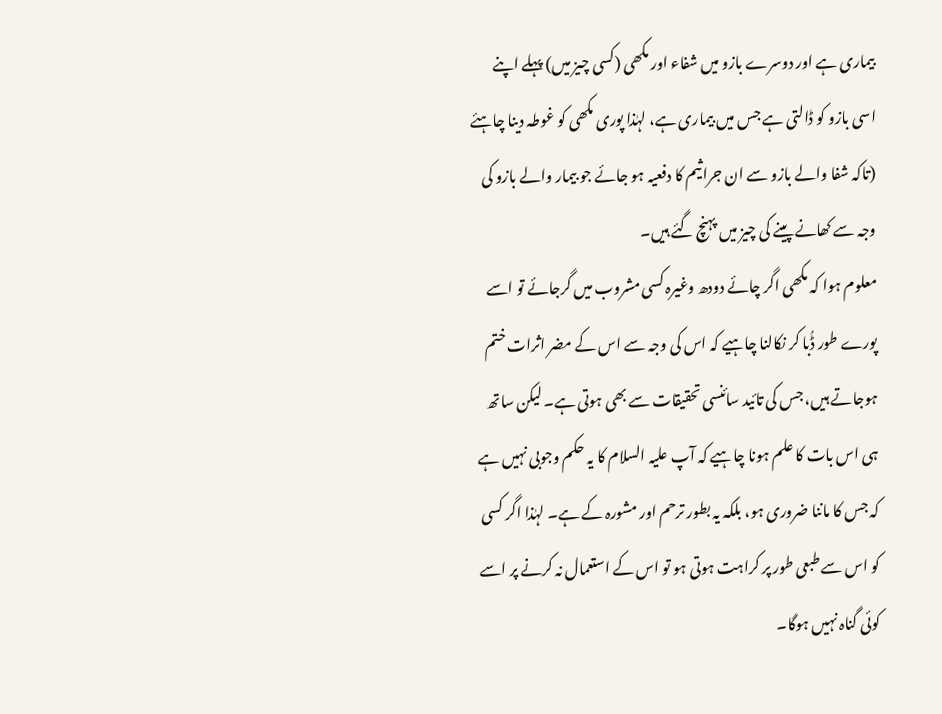بیماری ہے اور دوسرے بازو میں شفاء اور مکھی (کسی چیز میں) پہلے اپنے اسی بازو کو ڈالتی ہے جس میں بیماری ہے، لہٰذا پوری مکھی کو غوطہ دینا چاہئے (تاکہ شفا والے بازو سے ان جراثیم کا دفعیہ ہو جائے جو بیمار والے بازو کی وجہ سے کھانے پینے کی چیز میں پہنچ گئے ہیں۔
معلوم ہوا کہ مکھی اگر چائے دودھ وغیرہ کسی مشروب میں گرجائے تو اسے پورے طور ڈُبا کر نکالنا چاہیے کہ اس کی وجہ سے اس کے مضر اثرات ختم ہوجاتے ہیں، جس کی تائید سائنسی تحقیقات سے بھی ہوتی ہے۔ لیکن ساتھ ہی اس بات کا علم ہونا چاہیے کہ آپ علیہ السلام کا یہ حکم وجوبی نہیں ہے کہ جس کا ماننا ضروری ہو، بلکہ یہ بطور ترحم اور مشورہ کے ہے۔ لہٰذا اگر کسی کو اس سے طبعی طور پر کراہت ہوتی ہو تو اس کے استعمال نہ کرنے پر اسے کوئی گناہ نہیں ہوگا۔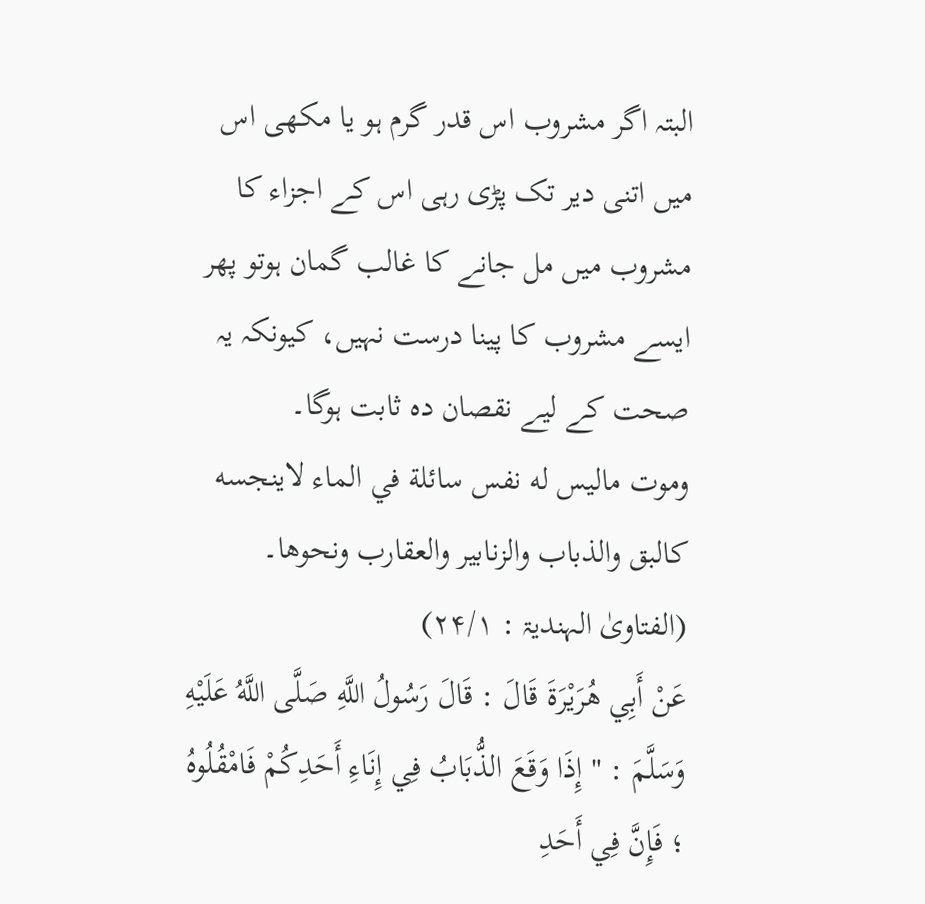البتہ اگر مشروب اس قدر گرم ہو یا مکھی اس میں اتنی دیر تک پڑی رہی اس کے اجزاء کا مشروب میں مل جانے کا غالب گمان ہوتو پھر ایسے مشروب کا پینا درست نہیں، کیونکہ یہ صحت کے لیے نقصان دہ ثابت ہوگا۔
وموت مالیس له نفس سائلة في الماء لاینجسه کالبق والذباب والزنابیر والعقارب ونحوها۔ (الفتاویٰ الہندیۃ : ۲۴/۱)
عَنْ أَبِي هُرَيْرَةَ قَالَ : قَالَ رَسُولُ اللَّهِ صَلَّى اللَّهُ عَلَيْهِ وَسَلَّمَ : " إِذَا وَقَعَ الذُّبَابُ فِي إِنَاءِ أَحَدِكُمْ فَامْقُلُوهُ ؛ فَإِنَّ فِي أَحَدِ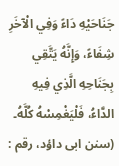جَنَاحَيْهِ دَاءً وَفِي الْآخَرِ شِفَاءً، وَإِنَّهُ يَتَّقِي بِجَنَاحِهِ الَّذِي فِيهِ الدَّاءُ، فَلْيَغْمِسْهُ كُلَّهُ۔ (سنن ابی داؤد، رقم :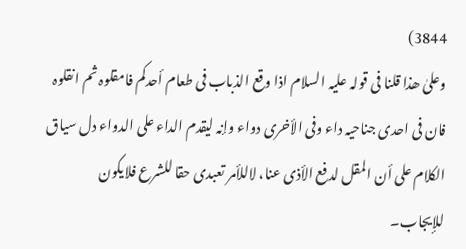3844)
وعلیٰ ھذا قلنا فی قولہ علیہ السلام اذا وقع الذباب فی طعام أحدکم فامقلوہ ثم انقلوہ فان فی احدی جناحیہ داء وفی الأخری دواء وإنہ لیقدم الداء علی الدواء دل سیاق الکلام علی أن المقل لدفع الأذی عنا، لاللأمر تعبدی حقا للشرع فلایکون للإیجاب۔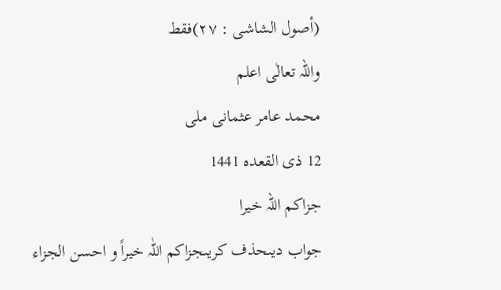(أصول الشاشی : ۲۷)فقط
واللہ تعالٰی اعلم
محمد عامر عثمانی ملی
12 ذی القعدہ 1441
جزاکم اللہ خیرا
جواب دیںحذف کریںجزاكم اللّٰہ خيراً و احسن الجزاء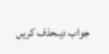جواب دیںحذف کریں